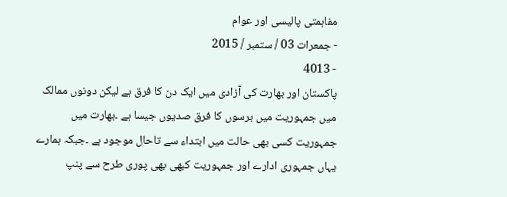مفاہمتی پالیسی اور عوام
- جمعرات 03 / ستمبر / 2015
- 4013
پاکستان اور بھارت کی آزادی میں ایک دن کا فرق ہے لیکن دونوں ممالک میں جمہوریت میں برسوں کا فرق صدیوں جیسا ہے ۔بھارت میں جمہوریت کسی بھی حالت میں ابتداء سے تاحال موجود ہے ۔جبکہ ہمارے یہاں جمہوری ادارے اور جمہوریت کبھی بھی پوری طرح سے پنپ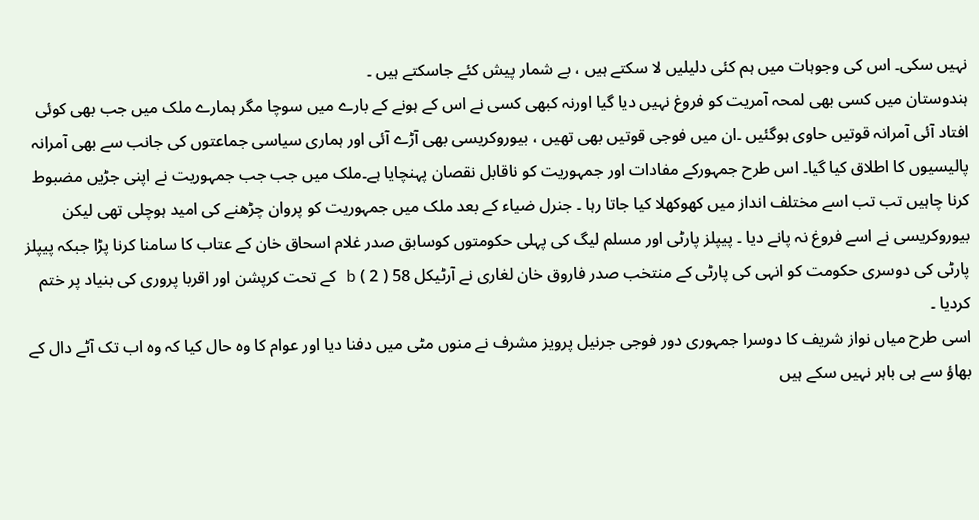نہیں سکی۔ اس کی وجوہات میں ہم کئی دلیلیں لا سکتے ہیں ، بے شمار پیش کئے جاسکتے ہیں ۔
ہندوستان میں کسی بھی لمحہ آمریت کو فروغ نہیں دیا گیا اورنہ کبھی کسی نے اس کے ہونے کے بارے میں سوچا مگر ہمارے ملک میں جب بھی کوئی افتاد آئی آمرانہ قوتیں حاوی ہوگئیں ۔ان میں فوجی قوتیں بھی تھیں ، بیوروکریسی بھی آڑے آئی اور ہماری سیاسی جماعتوں کی جانب سے بھی آمرانہ پالیسیوں کا اطلاق کیا گیا۔ اس طرح جمہورکے مفادات اور جمہوریت کو ناقابل نقصان پہنچایا ہے۔ملک میں جب جب جمہوریت نے اپنی جڑیں مضبوط کرنا چاہیں تب تب اسے مختلف انداز میں کھوکھلا کیا جاتا رہا ۔ جنرل ضیاء کے بعد ملک میں جمہوریت کو پروان چڑھنے کی امید ہوچلی تھی لیکن بیوروکریسی نے اسے فروغ نہ پانے دیا ۔ پیپلز پارٹی اور مسلم لیگ کی پہلی حکومتوں کوسابق صدر غلام اسحاق خان کے عتاب کا سامنا کرنا پڑا جبکہ پیپلز پارٹی کی دوسری حکومت کو انہی کی پارٹی کے منتخب صدر فاروق خان لغاری نے آرٹیکل 58 ( 2 ) b کے تحت کرپشن اور اقربا پروری کی بنیاد پر ختم کردیا ۔
اسی طرح میاں نواز شریف کا دوسرا جمہوری دور فوجی جرنیل پرویز مشرف نے منوں مٹی میں دفنا دیا اور عوام کا وہ حال کیا کہ وہ اب تک آٹے دال کے بھاؤ سے ہی باہر نہیں سکے ہیں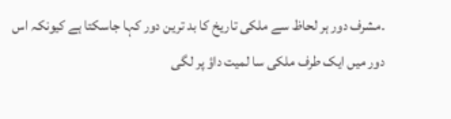۔مشرف دور ہر لحاظ سے ملکی تاریخ کا بد ترین دور کہا جاسکتا ہے کیونکہ اس دور میں ایک طرف ملکی سا لمیت داؤ پر لگی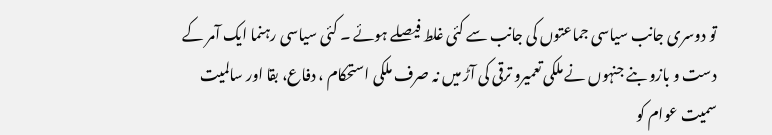تو دوسری جانب سیاسی جماعتوں کی جانب سے کئی غلط فیصلے ہوئے ۔ کئی سیاسی رہنما ایک آمر کے دست و بازو بنے جنہوں نے ملکی تعمیرو ترقی کی آڑ میں نہ صرف ملکی استحکام ، دفاع، بقا اور سالمیت سمیت عوام کو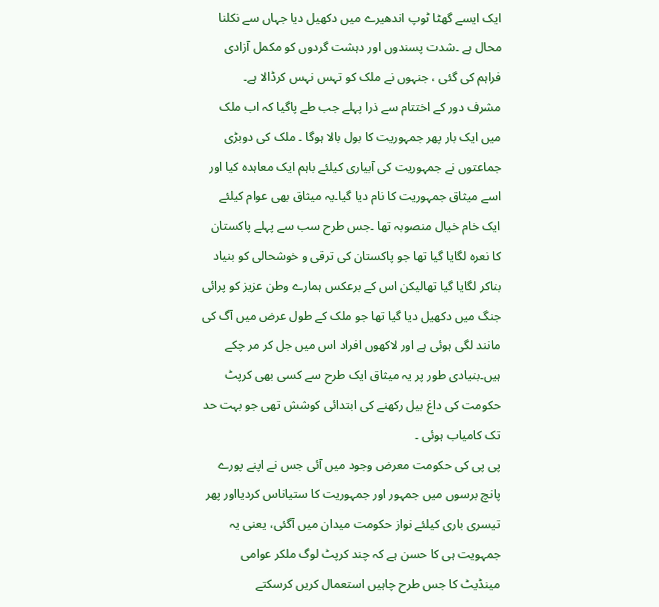ایک ایسے گھٹا ٹوپ اندھیرے میں دکھیل دیا جہاں سے نکلنا محال ہے ۔شدت پسندوں اور دہشت گردوں کو مکمل آزادی فراہم کی گئی ، جنہوں نے ملک کو تہس نہس کرڈالا ہے۔
مشرف دور کے اختتام سے ذرا پہلے جب طے پاگیا کہ اب ملک میں ایک بار پھر جمہوریت کا بول بالا ہوگا ۔ ملک کی دوبڑی جماعتوں نے جمہوریت کی آبیاری کیلئے باہم ایک معاہدہ کیا اور اسے میثاق جمہوریت کا نام دیا گیا۔یہ میثاق بھی عوام کیلئے ایک خام خیال منصوبہ تھا ۔جس طرح سب سے پہلے پاکستان کا نعرہ لگایا گیا تھا جو پاکستان کی ترقی و خوشحالی کو بنیاد بناکر لگایا گیا تھالیکن اس کے برعکس ہمارے وطن عزیز کو پرائی جنگ میں دکھیل دیا گیا تھا جو ملک کے طول عرض میں آگ کی مانند لگی ہوئی ہے اور لاکھوں افراد اس میں جل کر مر چکے ہیں۔بنیادی طور پر یہ میثاق ایک طرح سے کسی بھی کرپٹ حکومت کی داغ بیل رکھنے کی ابتدائی کوشش تھی جو بہت حد تک کامیاب ہوئی ۔
پی پی کی حکومت معرض وجود میں آئی جس نے اپنے پورے پانچ برسوں میں جمہور اور جمہوریت کا ستیاناس کردیااور پھر تیسری باری کیلئے نواز حکومت میدان میں آگئی، یعنی یہ جمہویت ہی کا حسن ہے کہ چند کرپٹ لوگ ملکر عوامی مینڈیٹ کا جس طرح چاہیں استعمال کریں کرسکتے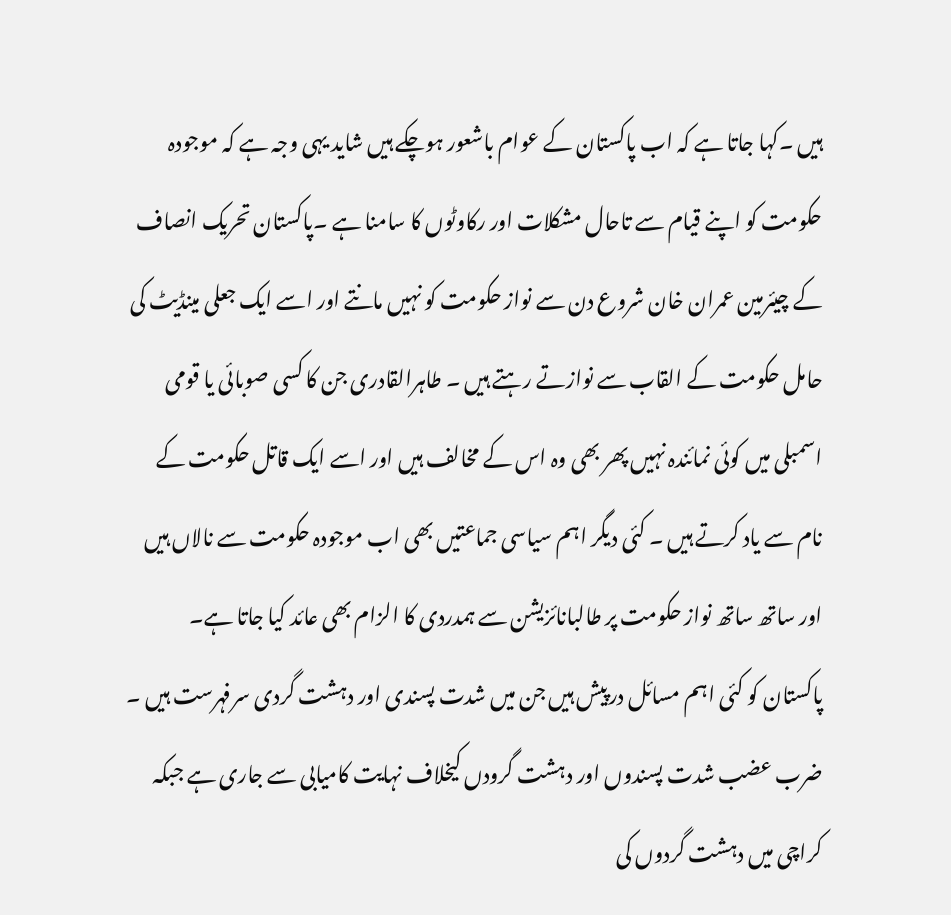ہیں ۔کہا جاتا ہے کہ اب پاکستان کے عوام باشعور ہوچکے ہیں شاید یہی وجہ ہے کہ موجودہ حکومت کو اپنے قیام سے تاحال مشکلات اور رکاوٹوں کا سامنا ہے ۔پاکستان تحریک انصاف کے چیئرمین عمران خان شروع دن سے نواز حکومت کو نہیں مانتے اور اسے ایک جعلی مینڈیٹ کی حامل حکومت کے القاب سے نوازتے رہتے ہیں ۔ طاہرالقادری جن کا کسی صوبائی یا قومی اسمبلی میں کوئی نمائندہ نہیں پھر بھی وہ اس کے مخالف ہیں اور اسے ایک قاتل حکومت کے نام سے یاد کرتے ہیں ۔ کئی دیگر اہم سیاسی جماعتیں بھی اب موجودہ حکومت سے نالاں ہیں اور ساتھ ساتھ نواز حکومت پر طالبانائزیشن سے ہمدردی کا الزام بھی عائد کیا جاتا ہے۔
پاکستان کو کئی اہم مسائل درپیش ہیں جن میں شدت پسندی اور دہشت گردی سرفہرست ہیں ۔ ضرب عضب شدت پسندوں اور دہشت گرودں کیخلاف نہایت کامیابی سے جاری ہے جبکہ کراچی میں دہشت گردوں کی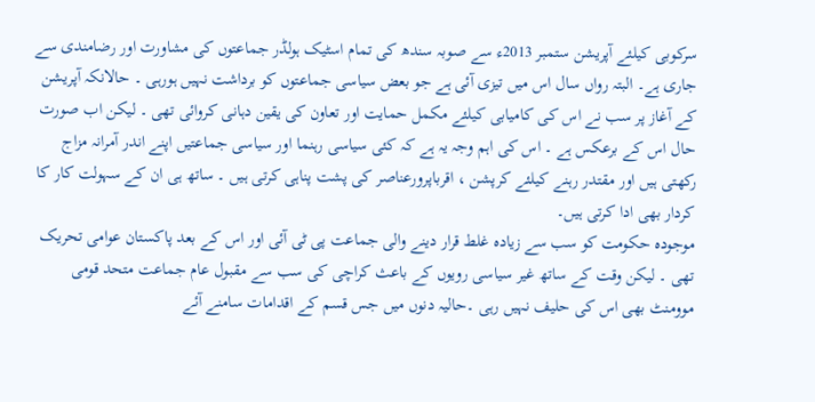سرکوبی کیلئے آپریشن ستمبر 2013ء سے صوبہ سندھ کی تمام اسٹیک ہولڈر جماعتوں کی مشاورت اور رضامندی سے جاری ہے۔ البتہ رواں سال اس میں تیزی آئی ہے جو بعض سیاسی جماعتوں کو برداشت نہیں ہورہی ۔ حالانکہ آپریشن کے آغاز پر سب نے اس کی کامیابی کیلئے مکمل حمایت اور تعاون کی یقین دہانی کروائی تھی ۔ لیکن اب صورت حال اس کے برعکس ہے ۔ اس کی اہم وجہ یہ ہے کہ کئی سیاسی رہنما اور سیاسی جماعتیں اپنے اندر آمرانہ مزاج رکھتی ہیں اور مقتدر رہنے کیلئے کرپشن ، اقرباپرورعناصر کی پشت پناہی کرتی ہیں ۔ ساتھ ہی ان کے سہولت کار کا کردار بھی ادا کرتی ہیں۔
موجودہ حکومت کو سب سے زیادہ غلط قرار دینے والی جماعت پی ٹی آئی اور اس کے بعد پاکستان عوامی تحریک تھی ۔ لیکن وقت کے ساتھ غیر سیاسی رویوں کے باعث کراچی کی سب سے مقبول عام جماعت متحد قومی موومنٹ بھی اس کی حلیف نہیں رہی ۔حالیہ دنوں میں جس قسم کے اقدامات سامنے آئے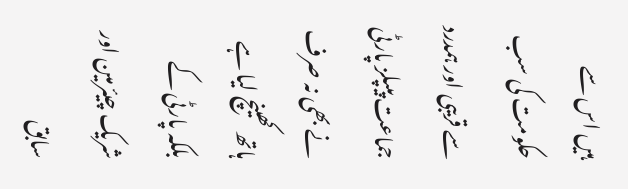ہیں اس سے حکومت کی سب سے قریبی اور ہمدرد جماعت پیپلز پارٹی نے بھی نہ صرف ہاتھ کھینچ لیا ہے بلکہ پارٹی کے شریک چیئرمین اور سابق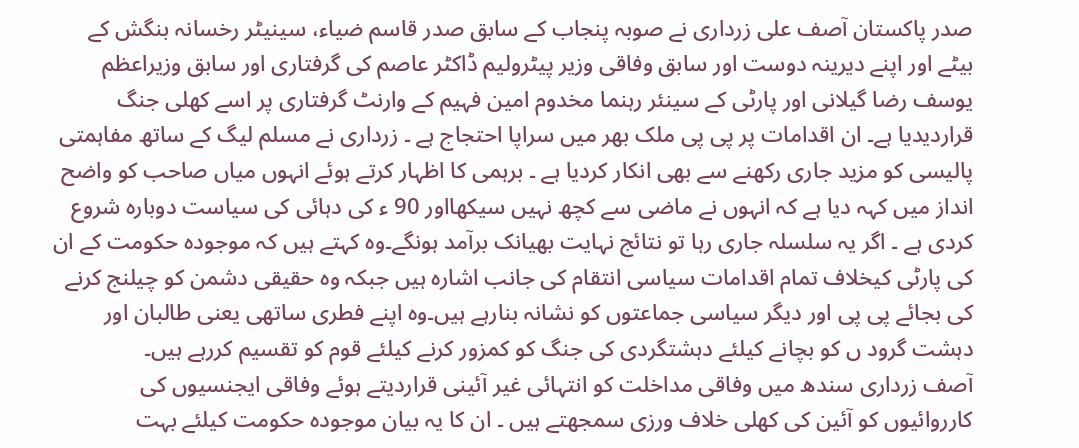صدر پاکستان آصف علی زرداری نے صوبہ پنجاب کے سابق صدر قاسم ضیاء، سینیٹر رخسانہ بنگش کے بیٹے اور اپنے دیرینہ دوست اور سابق وفاقی وزیر پیٹرولیم ڈاکٹر عاصم کی گرفتاری اور سابق وزیراعظم یوسف رضا گیلانی اور پارٹی کے سینئر رہنما مخدوم امین فہیم کے وارنٹ گرفتاری پر اسے کھلی جنگ قراردیدیا ہے۔ ان اقدامات پر پی پی ملک بھر میں سراپا احتجاج ہے ۔ زرداری نے مسلم لیگ کے ساتھ مفاہمتی پالیسی کو مزید جاری رکھنے سے بھی انکار کردیا ہے ۔ برہمی کا اظہار کرتے ہوئے انہوں میاں صاحب کو واضح انداز میں کہہ دیا ہے کہ انہوں نے ماضی سے کچھ نہیں سیکھااور 90 ء کی دہائی کی سیاست دوبارہ شروع کردی ہے ۔ اگر یہ سلسلہ جاری رہا تو نتائج نہایت بھیانک برآمد ہونگے۔وہ کہتے ہیں کہ موجودہ حکومت کے ان کی پارٹی کیخلاف تمام اقدامات سیاسی انتقام کی جانب اشارہ ہیں جبکہ وہ حقیقی دشمن کو چیلنج کرنے کی بجائے پی پی اور دیگر سیاسی جماعتوں کو نشانہ بنارہے ہیں۔وہ اپنے فطری ساتھی یعنی طالبان اور دہشت گرود ں کو بچانے کیلئے دہشتگردی کی جنگ کو کمزور کرنے کیلئے قوم کو تقسیم کررہے ہیں۔
آصف زرداری سندھ میں وفاقی مداخلت کو انتہائی غیر آئینی قراردیتے ہوئے وفاقی ایجنسیوں کی کارروائیوں کو آئین کی کھلی خلاف ورزی سمجھتے ہیں ۔ ان کا یہ بیان موجودہ حکومت کیلئے بہت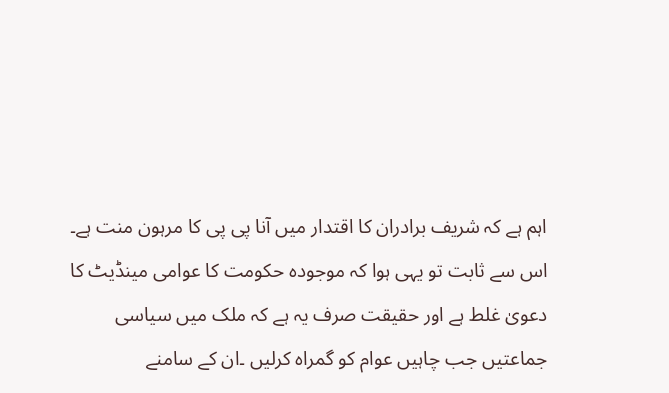اہم ہے کہ شریف برادران کا اقتدار میں آنا پی پی کا مرہون منت ہے۔ اس سے ثابت تو یہی ہوا کہ موجودہ حکومت کا عوامی مینڈیٹ کا دعویٰ غلط ہے اور حقیقت صرف یہ ہے کہ ملک میں سیاسی جماعتیں جب چاہیں عوام کو گمراہ کرلیں ۔ان کے سامنے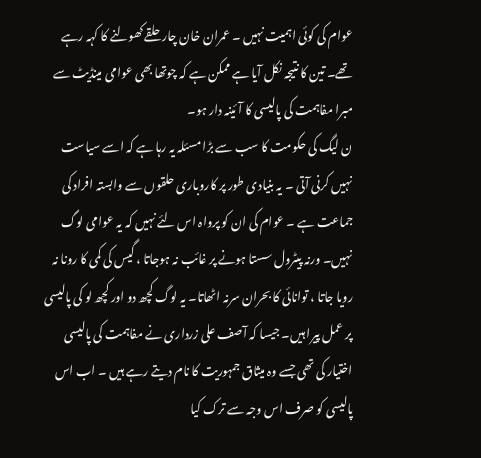عوام کی کوئی اہمیت نہیں ۔ عمران خان چار حلقے کھولنے کا کہہ رہے تھے۔ تین کا نتیجہ نکل آیا ہے ممکن ہے کہ چوتھا بھی عوامی مینڈیٹ سے مبرا مفاہمت کی پالیسی کا آئینہ دار ہو۔
ن لیگ کی حکومت کا سب سے بڑا مسئلہ یہ رہا ہے کہ اسے سیاست نہیں کرنی آتی ۔ یہ بنیادی طور پر کاروباری حلقوں سے وابستہ افراد کی جماعت ہے ۔ عوام کی ان کو پرواہ اس لئے نہیں کہ یہ عوامی لوگ نہیں۔ ورنہ پیٹرول سستا ہونے پر غائب نہ ہوجاتا ، گیس کی کمی کا رونا نہ رویا جاتا ، توانائی کا بحران سرنہ اٹھاتا۔ یہ لوگ کچھ دو اور کچھ لو کی پالیسی پر عمل پیرا ہیں۔ جیسا کہ آصف علی زرداری نے مفاہمت کی پالیسی اختیار کی تھی جسے وہ میثاق جمہوریت کا نام دیتے رہے ہیں ۔ اب اس پالیسی کو صرف اس وجہ سے ترک کیا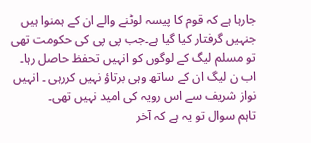جارہا ہے کہ قوم کا پیسہ لوٹنے والے ان کے ہمنوا ہیں جنہیں گرفتار کیا گیا ہے۔جب پی پی کی حکومت تھی تو مسلم لیگ کے لوگوں کو انہیں تحفظ حاصل رہا۔ اب ن لیگ ان کے ساتھ وہی برتاؤ نہیں کررہی ۔ انہیں نواز شریف سے اس رویہ کی امید نہیں تھی۔
تاہم سوال تو یہ ہے کہ آخر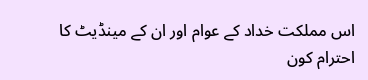اس مملکت خداد کے عوام اور ان کے مینڈیٹ کا احترام کون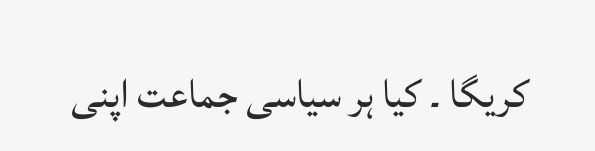کریگا ۔ کیا ہر سیاسی جماعت اپنی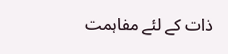ذات کے لئے مفاہمت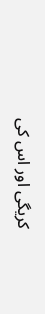کریگی اور اس کی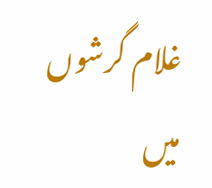غلام گرشوں میں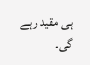ہی مقید رہے گی۔